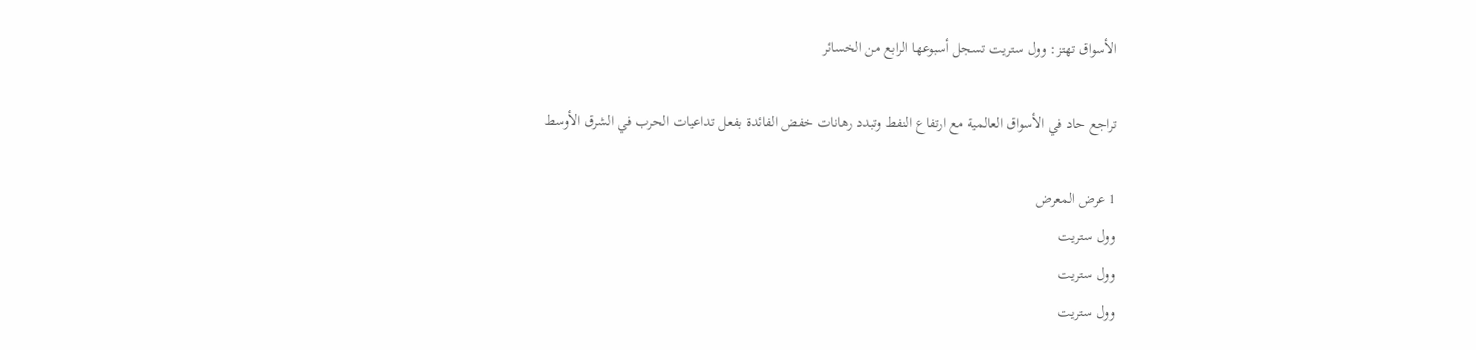الأسواق تهتز: وول ستريت تسجل أسبوعها الرابع من الخسائر

تراجع حاد في الأسواق العالمية مع ارتفاع النفط وتبدد رهانات خفض الفائدة بفعل تداعيات الحرب في الشرق الأوسط

1 عرض المعرض
وول ستريت
وول ستريت
وول ستريت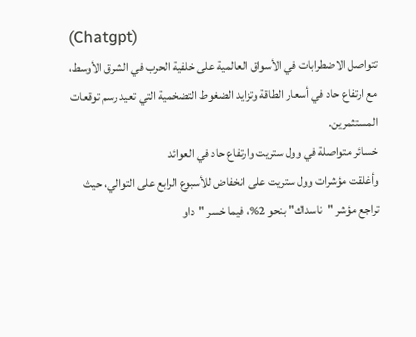(Chatgpt)
تتواصل الاضطرابات في الأسواق العالمية على خلفية الحرب في الشرق الأوسط، مع ارتفاع حاد في أسعار الطاقة وتزايد الضغوط التضخمية التي تعيد رسم توقعات المستثمرين.
خسائر متواصلة في وول ستريت وارتفاع حاد في العوائد
وأغلقت مؤشرات وول ستريت على انخفاض للأسبوع الرابع على التوالي، حيث تراجع مؤشر "ناسداك" بنحو 2%، فيما خسر "داو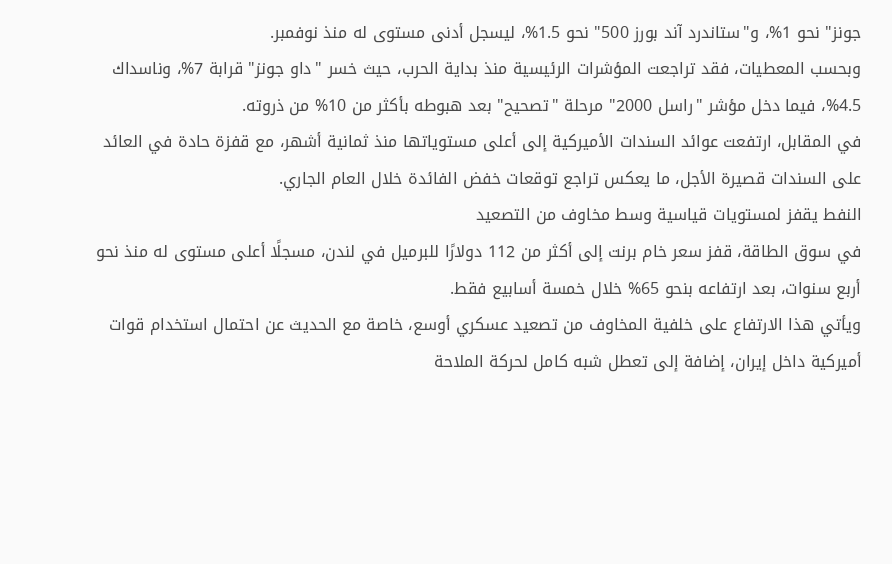جونز" نحو 1%، و"ستاندرد آند بورز 500" نحو 1.5%، ليسجل أدنى مستوى له منذ نوفمبر.
وبحسب المعطيات، فقد تراجعت المؤشرات الرئيسية منذ بداية الحرب، حيث خسر "داو جونز" قرابة 7%، وناسداك 4.5%، فيما دخل مؤشر "راسل 2000" مرحلة "تصحيح" بعد هبوطه بأكثر من 10% من ذروته.
في المقابل، ارتفعت عوائد السندات الأميركية إلى أعلى مستوياتها منذ ثمانية أشهر، مع قفزة حادة في العائد على السندات قصيرة الأجل، ما يعكس تراجع توقعات خفض الفائدة خلال العام الجاري.
النفط يقفز لمستويات قياسية وسط مخاوف من التصعيد
في سوق الطاقة، قفز سعر خام برنت إلى أكثر من 112 دولارًا للبرميل في لندن، مسجلًا أعلى مستوى له منذ نحو أربع سنوات، بعد ارتفاعه بنحو 65% خلال خمسة أسابيع فقط.
ويأتي هذا الارتفاع على خلفية المخاوف من تصعيد عسكري أوسع، خاصة مع الحديث عن احتمال استخدام قوات أميركية داخل إيران، إضافة إلى تعطل شبه كامل لحركة الملاحة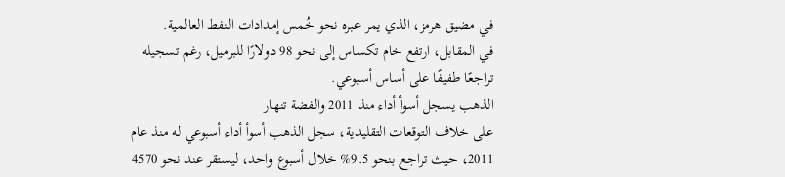في مضيق هرمز، الذي يمر عبره نحو خُمس إمدادات النفط العالمية.
في المقابل، ارتفع خام تكساس إلى نحو 98 دولارًا للبرميل، رغم تسجيله تراجعًا طفيفًا على أساس أسبوعي.
الذهب يسجل أسوأ أداء منذ 2011 والفضة تنهار
على خلاف التوقعات التقليدية، سجل الذهب أسوأ أداء أسبوعي له منذ عام 2011، حيث تراجع بنحو 9.5% خلال أسبوع واحد، ليستقر عند نحو 4570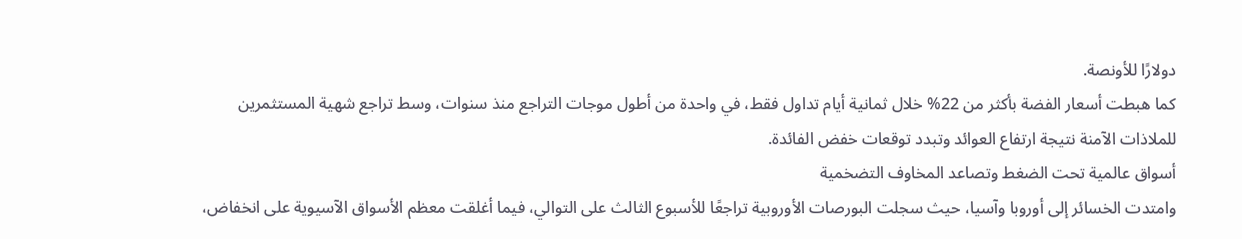دولارًا للأونصة.
كما هبطت أسعار الفضة بأكثر من 22% خلال ثمانية أيام تداول فقط، في واحدة من أطول موجات التراجع منذ سنوات، وسط تراجع شهية المستثمرين للملاذات الآمنة نتيجة ارتفاع العوائد وتبدد توقعات خفض الفائدة.
أسواق عالمية تحت الضغط وتصاعد المخاوف التضخمية
وامتدت الخسائر إلى أوروبا وآسيا، حيث سجلت البورصات الأوروبية تراجعًا للأسبوع الثالث على التوالي، فيما أغلقت معظم الأسواق الآسيوية على انخفاض،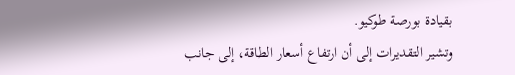بقيادة بورصة طوكيو.
وتشير التقديرات إلى أن ارتفاع أسعار الطاقة، إلى جانب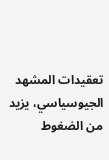تعقيدات المشهد الجيوسياسي، يزيد من الضغوط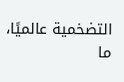التضخمية عالميًا، ما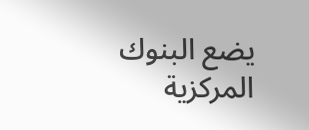يضع البنوك المركزية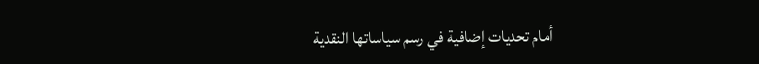أمام تحديات إضافية في رسم سياساتها النقدية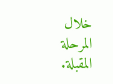خلال المرحلة المقبلة.